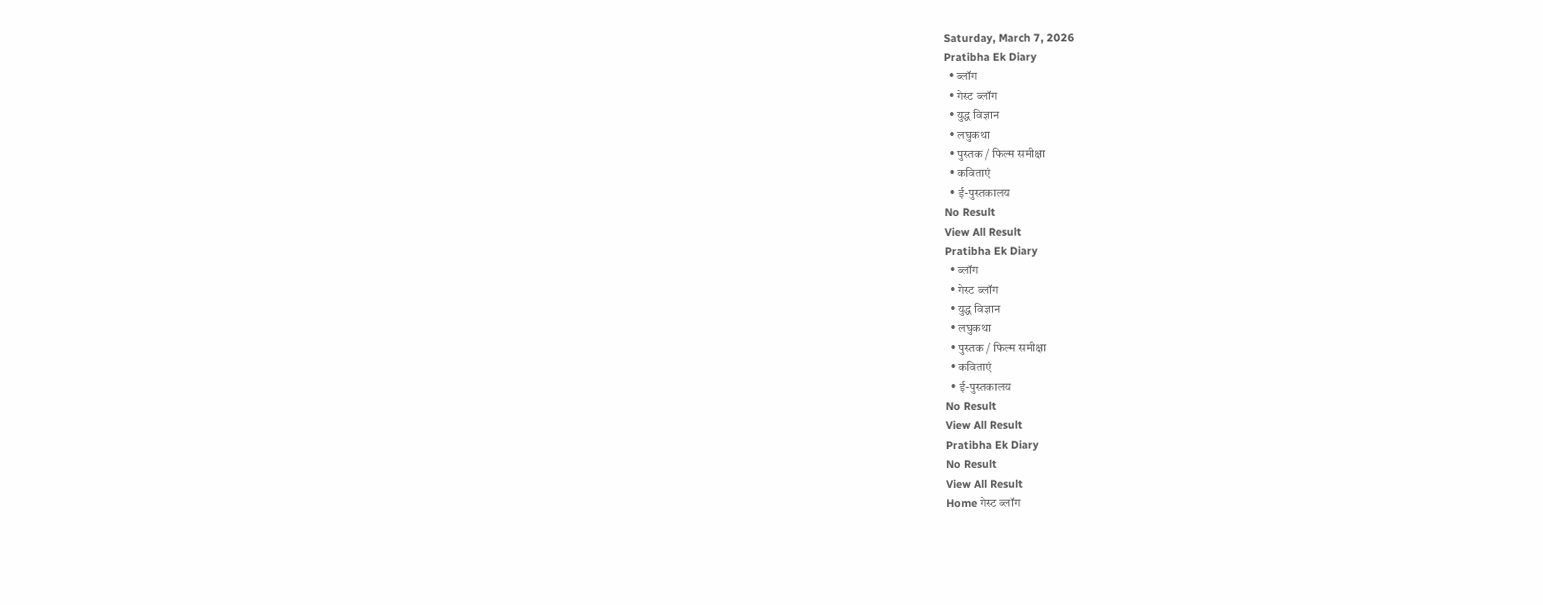Saturday, March 7, 2026
Pratibha Ek Diary
  • ब्लॉग
  • गेस्ट ब्लॉग
  • युद्ध विज्ञान
  • लघुकथा
  • पुस्तक / फिल्म समीक्षा
  • कविताएं
  • ई-पुस्तकालय
No Result
View All Result
Pratibha Ek Diary
  • ब्लॉग
  • गेस्ट ब्लॉग
  • युद्ध विज्ञान
  • लघुकथा
  • पुस्तक / फिल्म समीक्षा
  • कविताएं
  • ई-पुस्तकालय
No Result
View All Result
Pratibha Ek Diary
No Result
View All Result
Home गेस्ट ब्लॉग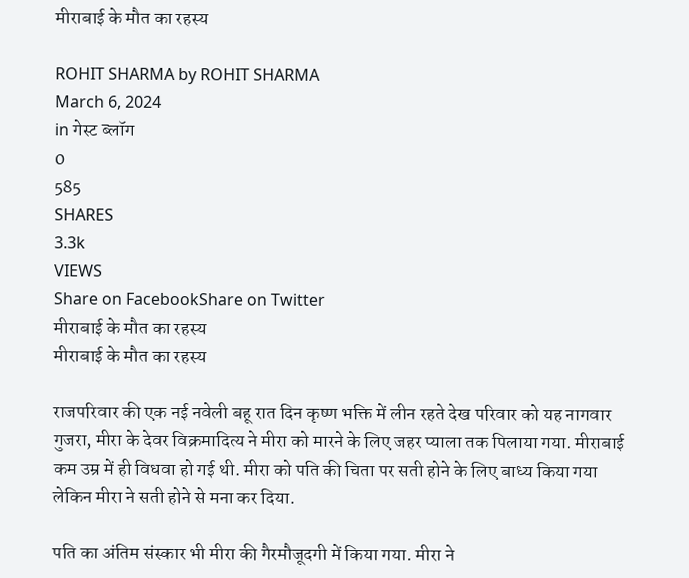मीराबाई के मौत का रहस्य

ROHIT SHARMA by ROHIT SHARMA
March 6, 2024
in गेस्ट ब्लॉग
0
585
SHARES
3.3k
VIEWS
Share on FacebookShare on Twitter
मीराबाई के मौत का रहस्य
मीराबाई के मौत का रहस्य

राजपरिवार की एक नई नवेली बहू रात दिन कृष्ण भक्ति में लीन रहते देख परिवार को यह नागवार गुजरा, मीरा के देवर विक्रमादित्य ने मीरा को मारने के लिए जहर प्याला तक पिलाया गया. मीराबाई कम उम्र में ही विधवा हो गई थी. मीरा को पति की चिता पर सती होने के लिए बाध्य किया गया लेकिन मीरा ने सती होने से मना कर दिया.

पति का अंतिम संस्कार भी मीरा की गैरमौजूदगी में किया गया. मीरा ने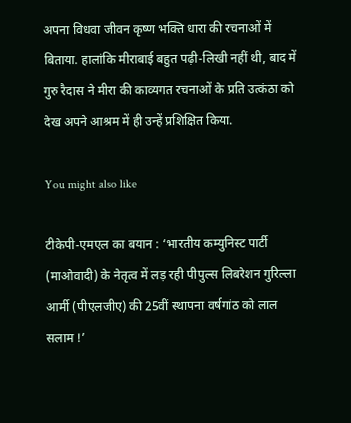अपना विधवा जीवन कृष्ण भक्ति धारा की रचनाओं में बिताया. हालांकि मीराबाई बहुत पढ़ी-लिखी नहीं थी, बाद में गुरु रैदास ने मीरा की काव्यगत रचनाओं के प्रति उत्कंठा को देख अपने आश्रम में ही उन्हें प्रशिक्षित किया.

You might also like

टीकेपी-एमएल का बयान : ‘भारतीय कम्युनिस्ट पार्टी (माओवादी) के नेतृत्व में लड़ रही पीपुल्स लिबरेशन गुरिल्ला आर्मी (पीएलजीए) की 25वीं स्थापना वर्षगांठ को लाल सलाम !’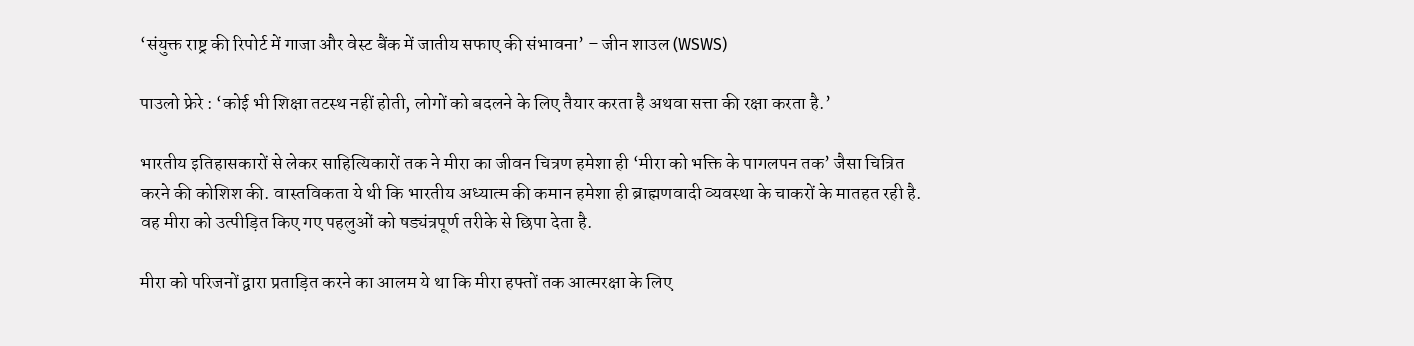‘संयुक्त राष्ट्र की रिपोर्ट में गाजा और वेस्ट बैंक में जातीय सफाए की संभावना’ – जीन शाउल (WSWS)

पाउलो फ्रेरे : ‘कोई भी शिक्षा तटस्थ नहीं होती, लोगों को बदलने के लिए तैयार करता है अथवा सत्ता की रक्षा करता है.’

भारतीय इतिहासकारों से लेकर साहित्यिकारों तक ने मीरा का जीवन चित्रण हमेशा ही ‘मीरा को भक्ति के पागलपन तक’ जैसा चित्रित करने की कोशिश की. वास्तविकता ये थी कि भारतीय अध्यात्म की कमान हमेशा ही ब्राह्मणवादी व्यवस्था के चाकरों के मातहत रही है. वह मीरा को उत्पीड़ित किए गए पहलुओं को षड्यंत्रपूर्ण तरीके से छिपा देता है.

मीरा को परिजनों द्वारा प्रताड़ित करने का आलम ये था कि मीरा हफ्तों तक आत्मरक्षा के लिए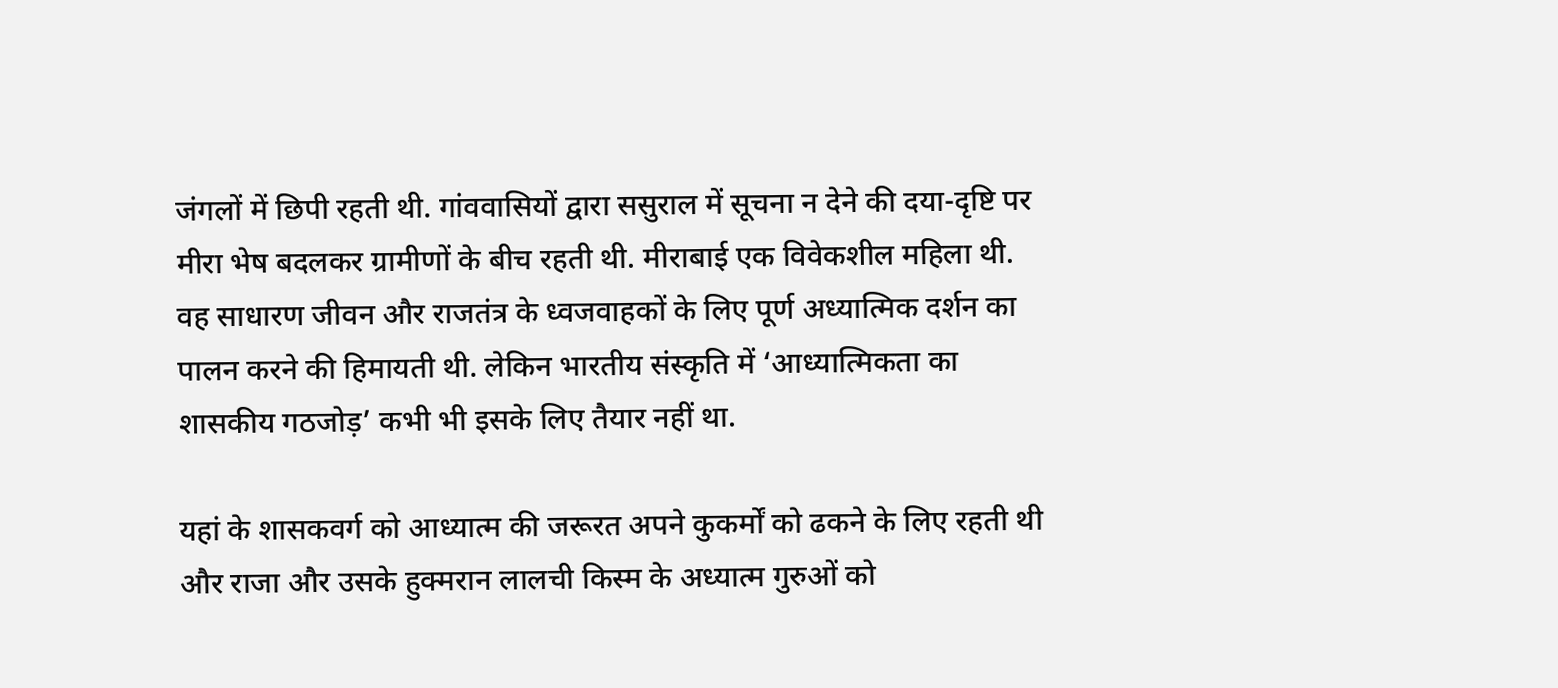जंगलों में छिपी रहती थी. गांववासियों द्वारा ससुराल में सूचना न देने की दया-दृष्टि पर मीरा भेष बदलकर ग्रामीणों के बीच रहती थी. मीराबाई एक विवेकशील महिला थी. वह साधारण जीवन और राजतंत्र के ध्वजवाहकों के लिए पूर्ण अध्यात्मिक दर्शन का पालन करने की हिमायती थी. लेकिन भारतीय संस्कृति में ‘आध्यात्मिकता का शासकीय गठजोड़’ कभी भी इसके लिए तैयार नहीं था.

यहां के शासकवर्ग को आध्यात्म की जरूरत अपने कुकर्मों को ढकने के लिए रहती थी और राजा और उसके हुक्मरान लालची किस्म के अध्यात्म गुरुओं को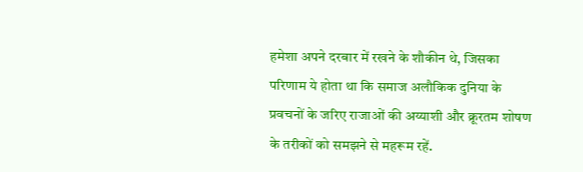हमेशा अपने दरबार में रखने के शौकीन थे, जिसका परिणाम ये होता था कि समाज अलौकिक दुनिया के प्रवचनों के जरिए राजाओं की अय्याशी और क्रूरतम शोषण के तरीकों को समझने से महरूम रहें.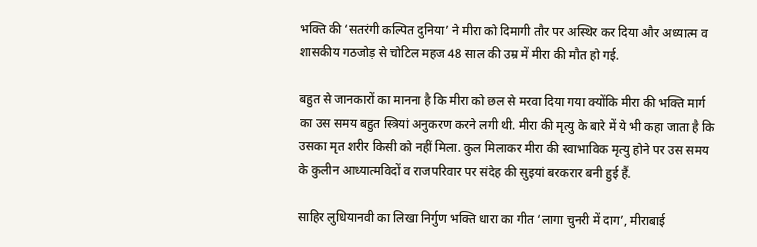भक्ति की ‘सतरंगी कल्पित दुनिया’ ने मीरा को दिमागी तौर पर अस्थिर कर दिया और अध्यात्म व शासकीय गठजोड़ से चोटिल महज 48 साल की उम्र में मीरा की मौत हो गई.

बहुत से जानकारों का मानना है कि मीरा को छल से मरवा दिया गया क्योंकि मीरा की भक्ति मार्ग का उस समय बहुत स्त्रियां अनुकरण करने लगी थी. मीरा की मृत्यु के बारे में ये भी कहा जाता है कि उसका मृत शरीर किसी को नहीं मिला. कुल मिलाकर मीरा की स्वाभाविक मृत्यु होने पर उस समय के कुलीन आध्यात्मविदों व राजपरिवार पर संदेह की सुइयां बरकरार बनी हुई हैं.

साहिर लुधियानवी का लिखा निर्गुण भक्ति धारा का गीत ‘लागा चुनरी में दाग’, मीराबाई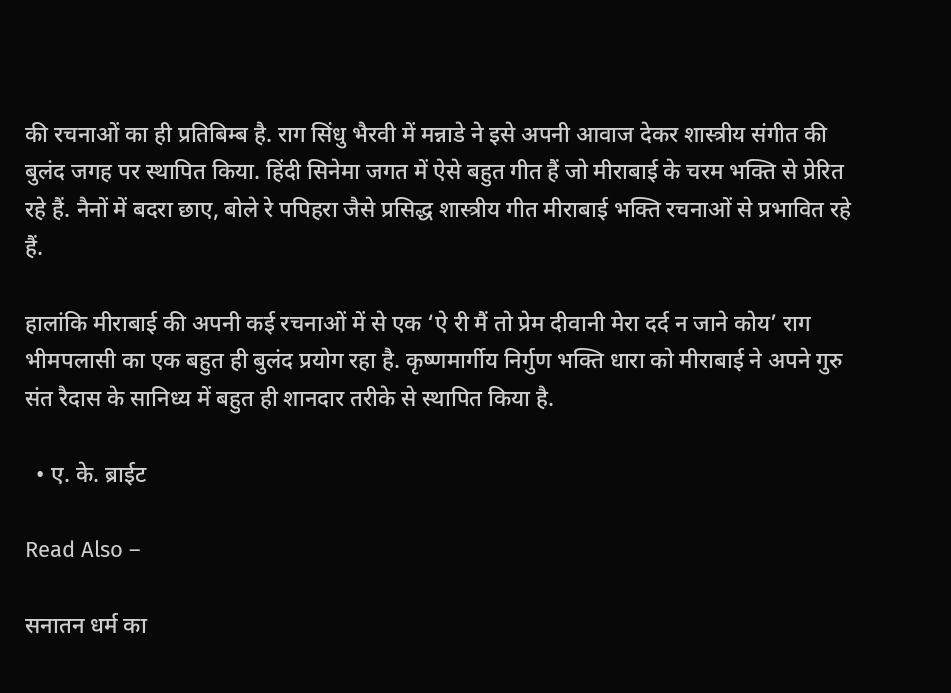की रचनाओं का ही प्रतिबिम्ब है. राग सिंधु भैरवी में मन्नाडे ने इसे अपनी आवाज देकर शास्त्रीय संगीत की बुलंद जगह पर स्थापित किया. हिंदी सिनेमा जगत में ऐसे बहुत गीत हैं जो मीराबाई के चरम भक्ति से प्रेरित रहे हैं. नैनों में बदरा छाए, बोले रे पपिहरा जैसे प्रसिद्ध शास्त्रीय गीत मीराबाई भक्ति रचनाओं से प्रभावित रहे हैं.

हालांकि मीराबाई की अपनी कई रचनाओं में से एक ‘ऐ री मैं तो प्रेम दीवानी मेरा दर्द न जाने कोय’ राग भीमपलासी का एक बहुत ही बुलंद प्रयोग रहा है. कृष्णमार्गीय निर्गुण भक्ति धारा को मीराबाई ने अपने गुरु संत रैदास के सानिध्य में बहुत ही शानदार तरीके से स्थापित किया है.

  • ए. के. ब्राईट

Read Also –

सनातन धर्म का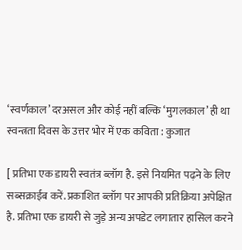‘स्वर्णकाल’ दरअसल और कोई नहीं बल्कि ‘मुगलकाल’ ही था
स्वन्त्रता दिवस के उत्तर भोर में एक कविता : कुजात

[ प्रतिभा एक डायरी स्वतंत्र ब्लॉग है. इसे नियमित पढ़ने के लिए सब्सक्राईब करें. प्रकाशित ब्लॉग पर आपकी प्रतिक्रिया अपेक्षित है. प्रतिभा एक डायरी से जुड़े अन्य अपडेट लगातार हासिल करने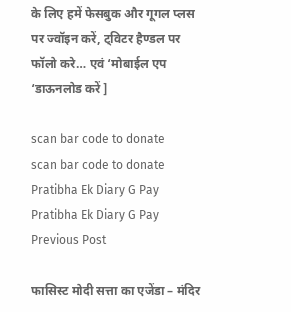के लिए हमें फेसबुक और गूगल प्लस पर ज्वॉइन करें, ट्विटर हैण्डल पर फॉलो करे… एवं ‘मोबाईल एप ‘डाऊनलोड करें ]

scan bar code to donate
scan bar code to donate
Pratibha Ek Diary G Pay
Pratibha Ek Diary G Pay
Previous Post

फासिस्ट मोदी सत्ता का एजेंडा – मंदिर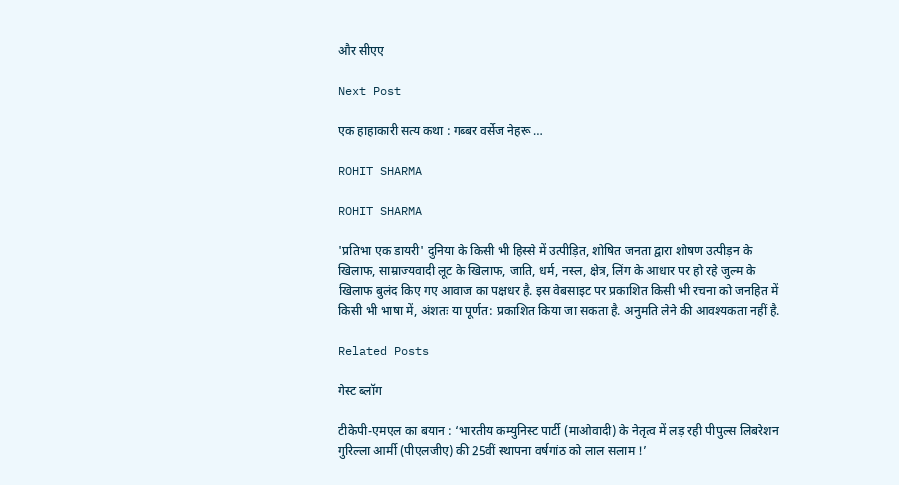और सीएए

Next Post

एक हाहाकारी सत्य कथा : गब्बर वर्सेज नेहरू …

ROHIT SHARMA

ROHIT SHARMA

'प्रतिभा एक डायरी' दुनिया के किसी भी हिस्से में उत्पीड़ित, शोषित जनता द्वारा शोषण उत्पीड़न के खिलाफ, साम्राज्यवादी लूट के खिलाफ, जाति, धर्म, नस्ल, क्षेत्र, लिंग के आधार पर हो रहे जुल्म के खिलाफ बुलंद किए गए आवाज का पक्षधर है. इस वेबसाइट पर प्रकाशित किसी भी रचना को जनहित में किसी भी भाषा में, अंशतः या पूर्णत: प्रकाशित किया जा सकता है. अनुमति लेने की आवश्यकता नहीं है.

Related Posts

गेस्ट ब्लॉग

टीकेपी-एमएल का बयान : ‘भारतीय कम्युनिस्ट पार्टी (माओवादी) के नेतृत्व में लड़ रही पीपुल्स लिबरेशन गुरिल्ला आर्मी (पीएलजीए) की 25वीं स्थापना वर्षगांठ को लाल सलाम !’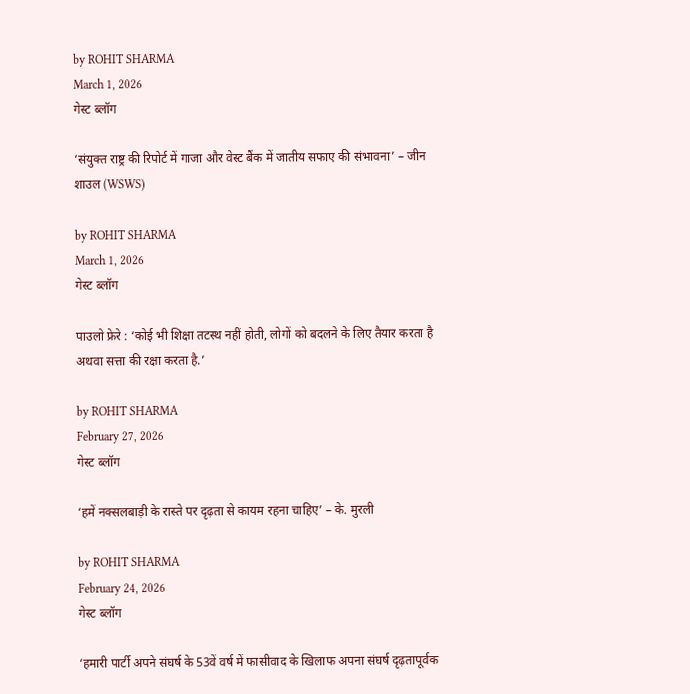by ROHIT SHARMA
March 1, 2026
गेस्ट ब्लॉग

‘संयुक्त राष्ट्र की रिपोर्ट में गाजा और वेस्ट बैंक में जातीय सफाए की संभावना’ – जीन शाउल (WSWS)

by ROHIT SHARMA
March 1, 2026
गेस्ट ब्लॉग

पाउलो फ्रेरे : ‘कोई भी शिक्षा तटस्थ नहीं होती, लोगों को बदलने के लिए तैयार करता है अथवा सत्ता की रक्षा करता है.’

by ROHIT SHARMA
February 27, 2026
गेस्ट ब्लॉग

‘हमें नक्सलबाड़ी के रास्ते पर दृढ़ता से कायम रहना चाहिए’ – के. मुरली

by ROHIT SHARMA
February 24, 2026
गेस्ट ब्लॉग

‘हमारी पार्टी अपने संघर्ष के 53वें वर्ष में फासीवाद के खिलाफ अपना संघर्ष दृढ़तापूर्वक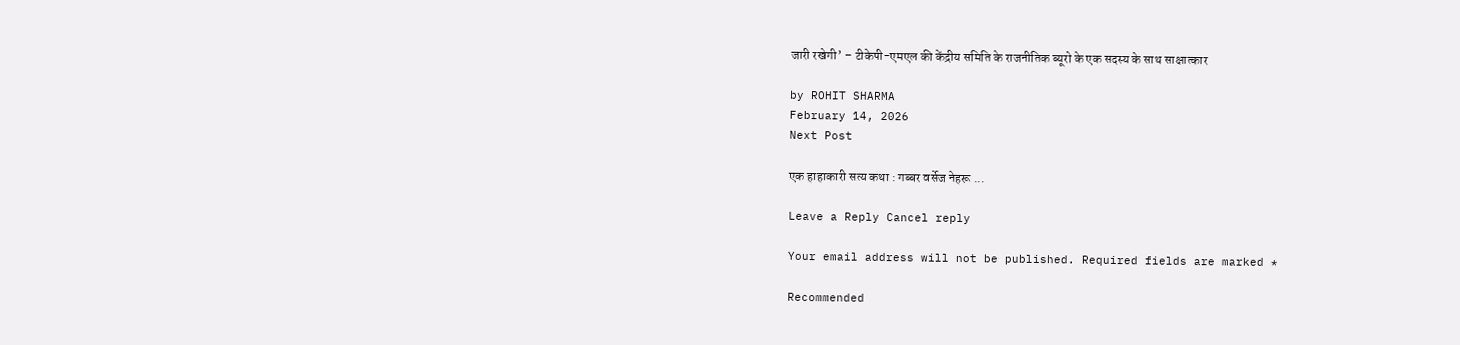जारी रखेगी’ – टीकेपी-एमएल की केंद्रीय समिति के राजनीतिक ब्यूरो के एक सदस्य के साथ साक्षात्कार

by ROHIT SHARMA
February 14, 2026
Next Post

एक हाहाकारी सत्य कथा : गब्बर वर्सेज नेहरू ...

Leave a Reply Cancel reply

Your email address will not be published. Required fields are marked *

Recommended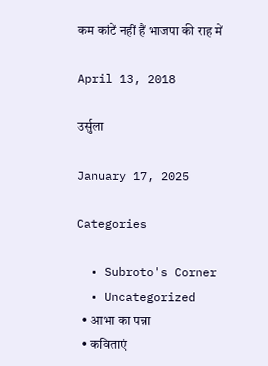कम कांटें नहीं हैं भाजपा की राह में

April 13, 2018

उर्सुला

January 17, 2025

Categories

  • Subroto's Corner
  • Uncategorized
  • आभा का पन्ना
  • कविताएं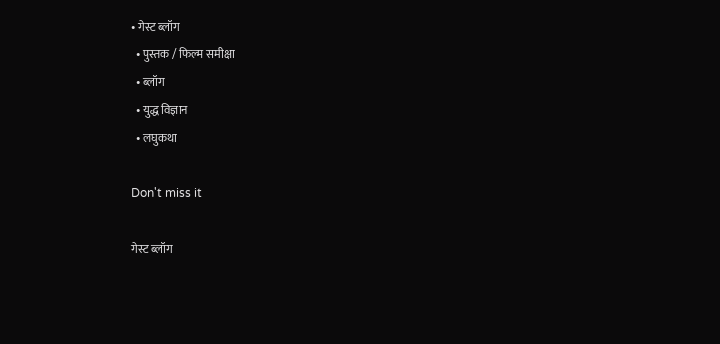• गेस्ट ब्लॉग
  • पुस्तक / फिल्म समीक्षा
  • ब्लॉग
  • युद्ध विज्ञान
  • लघुकथा

Don't miss it

गेस्ट ब्लॉग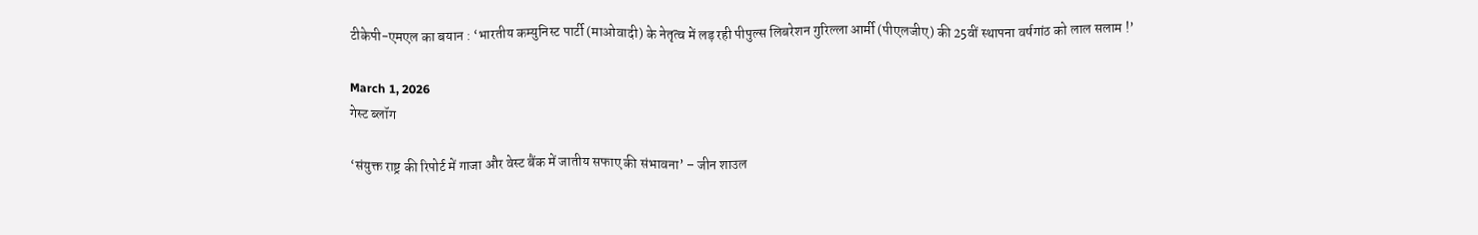टीकेपी-एमएल का बयान : ‘भारतीय कम्युनिस्ट पार्टी (माओवादी) के नेतृत्व में लड़ रही पीपुल्स लिबरेशन गुरिल्ला आर्मी (पीएलजीए) की 25वीं स्थापना वर्षगांठ को लाल सलाम !’

March 1, 2026
गेस्ट ब्लॉग

‘संयुक्त राष्ट्र की रिपोर्ट में गाजा और वेस्ट बैंक में जातीय सफाए की संभावना’ – जीन शाउल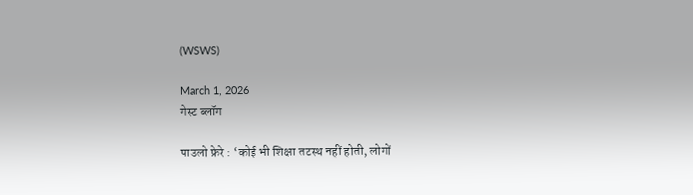(WSWS)

March 1, 2026
गेस्ट ब्लॉग

पाउलो फ्रेरे : ‘कोई भी शिक्षा तटस्थ नहीं होती, लोगों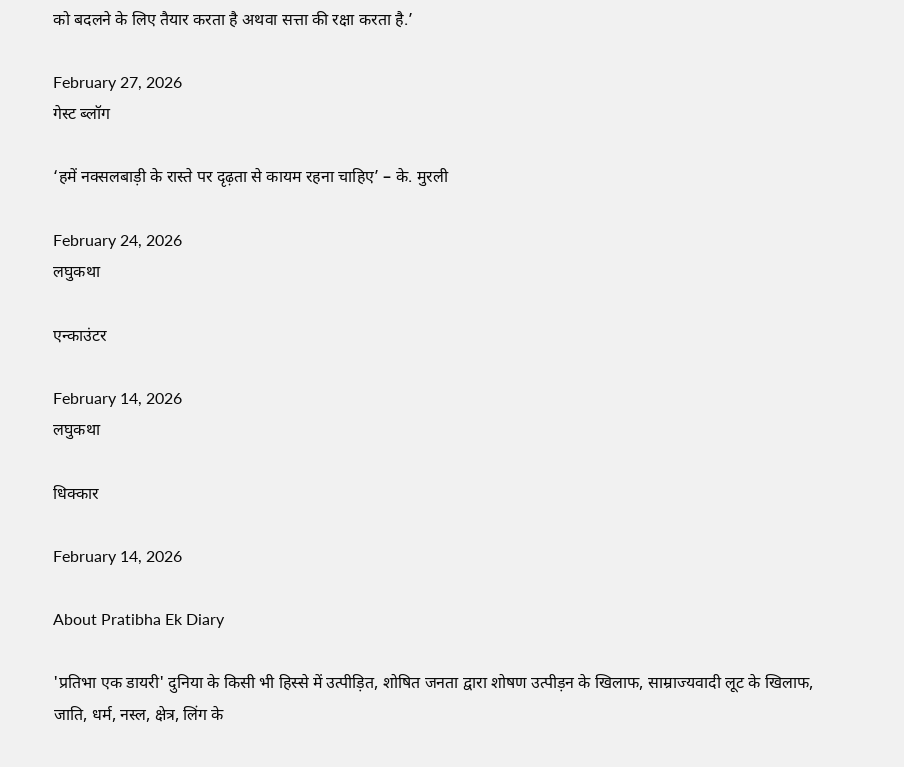को बदलने के लिए तैयार करता है अथवा सत्ता की रक्षा करता है.’

February 27, 2026
गेस्ट ब्लॉग

‘हमें नक्सलबाड़ी के रास्ते पर दृढ़ता से कायम रहना चाहिए’ – के. मुरली

February 24, 2026
लघुकथा

एन्काउंटर

February 14, 2026
लघुकथा

धिक्कार

February 14, 2026

About Pratibha Ek Diary

'प्रतिभा एक डायरी' दुनिया के किसी भी हिस्से में उत्पीड़ित, शोषित जनता द्वारा शोषण उत्पीड़न के खिलाफ, साम्राज्यवादी लूट के खिलाफ, जाति, धर्म, नस्ल, क्षेत्र, लिंग के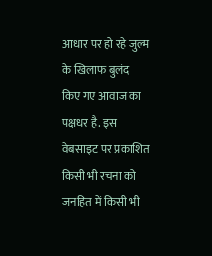आधार पर हो रहे जुल्म के खिलाफ बुलंद किए गए आवाज का पक्षधर है. इस वेबसाइट पर प्रकाशित किसी भी रचना को जनहित में किसी भी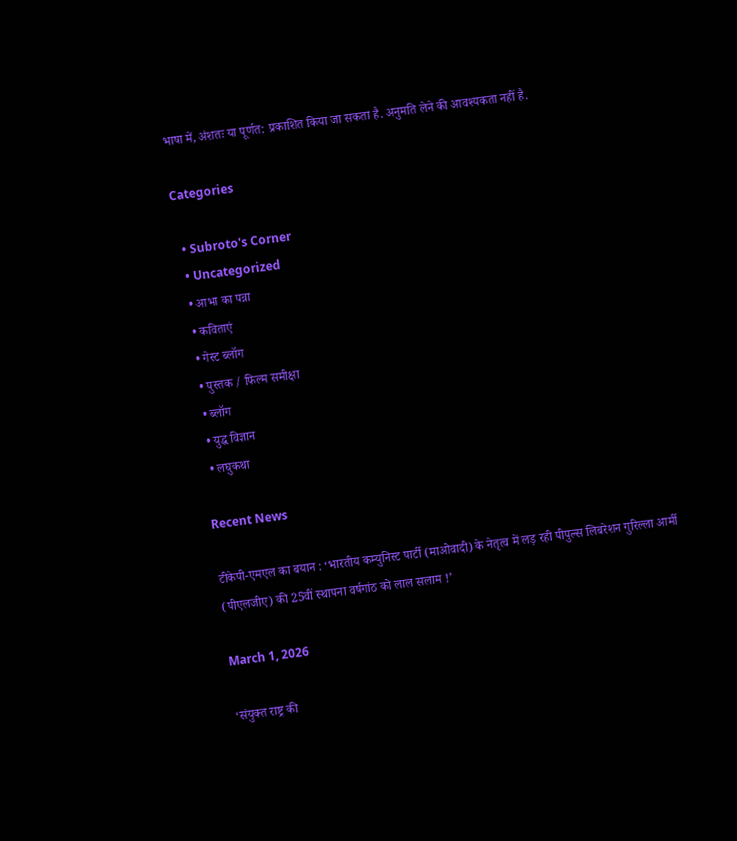भाषा में, अंशतः या पूर्णत: प्रकाशित किया जा सकता है. अनुमति लेने की आवश्यकता नहीं है.

Categories

  • Subroto's Corner
  • Uncategorized
  • आभा का पन्ना
  • कविताएं
  • गेस्ट ब्लॉग
  • पुस्तक / फिल्म समीक्षा
  • ब्लॉग
  • युद्ध विज्ञान
  • लघुकथा

Recent News

टीकेपी-एमएल का बयान : ‘भारतीय कम्युनिस्ट पार्टी (माओवादी) के नेतृत्व में लड़ रही पीपुल्स लिबरेशन गुरिल्ला आर्मी (पीएलजीए) की 25वीं स्थापना वर्षगांठ को लाल सलाम !’

March 1, 2026

‘संयुक्त राष्ट्र की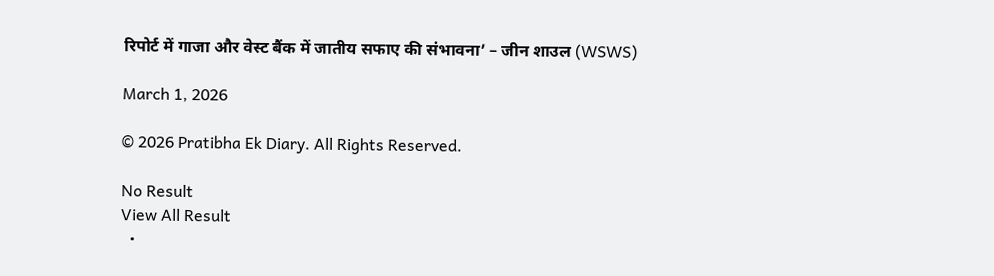रिपोर्ट में गाजा और वेस्ट बैंक में जातीय सफाए की संभावना’ – जीन शाउल (WSWS)

March 1, 2026

© 2026 Pratibha Ek Diary. All Rights Reserved.

No Result
View All Result
  •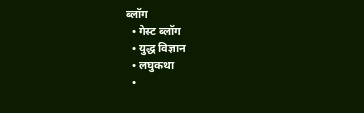ब्लॉग
  • गेस्ट ब्लॉग
  • युद्ध विज्ञान
  • लघुकथा
  •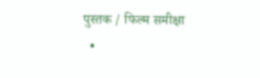पुस्तक / फिल्म समीक्षा
  •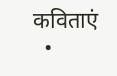कविताएं
  •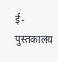ई-पुस्तकालय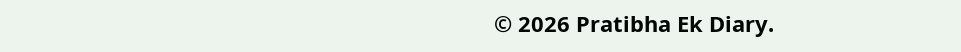© 2026 Pratibha Ek Diary.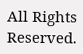All Rights Reserved.